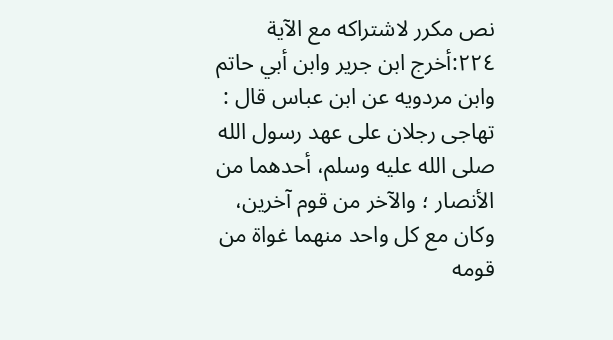نص مكرر لاشتراكه مع الآية ٢٢٤:أخرج ابن جرير وابن أبي حاتم وابن مردويه عن ابن عباس قال : تهاجى رجلان على عهد رسول الله صلى الله عليه وسلم، أحدهما من الأنصار ؛ والآخر من قوم آخرين، وكان مع كل واحد منهما غواة من قومه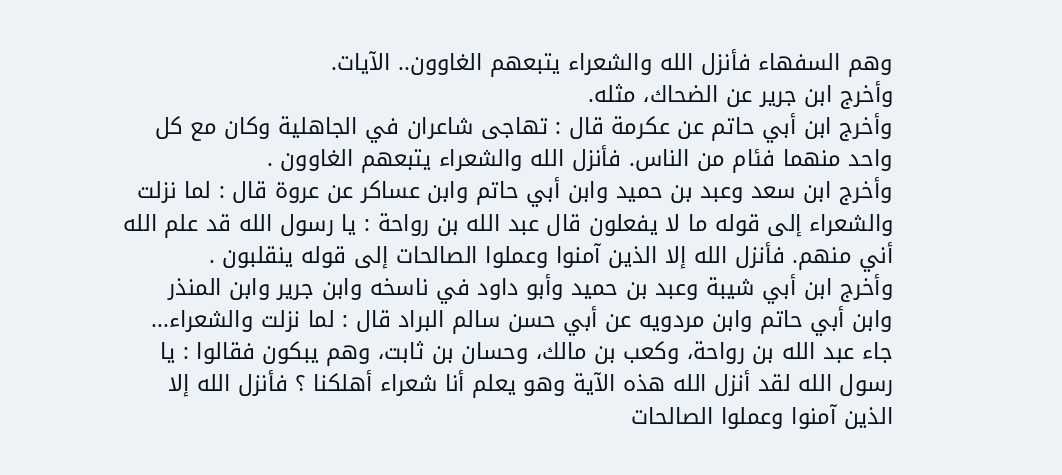وهم السفهاء فأنزل الله والشعراء يتبعهم الغاوون.. الآيات.
وأخرج ابن جرير عن الضحاك، مثله.
وأخرج ابن أبي حاتم عن عكرمة قال : تهاجى شاعران في الجاهلية وكان مع كل واحد منهما فئام من الناس. فأنزل الله والشعراء يتبعهم الغاوون .
وأخرج ابن سعد وعبد بن حميد وابن أبي حاتم وابن عساكر عن عروة قال : لما نزلت والشعراء إلى قوله ما لا يفعلون قال عبد الله بن رواحة : يا رسول الله قد علم الله أني منهم. فأنزل الله إلا الذين آمنوا وعملوا الصالحات إلى قوله ينقلبون .
وأخرج ابن أبي شيبة وعبد بن حميد وأبو داود في ناسخه وابن جرير وابن المنذر وابن أبي حاتم وابن مردويه عن أبي حسن سالم البراد قال : لما نزلت والشعراء... جاء عبد الله بن رواحة، وكعب بن مالك، وحسان بن ثابت، وهم يبكون فقالوا : يا رسول الله لقد أنزل الله هذه الآية وهو يعلم أنا شعراء أهلكنا ؟ فأنزل الله إلا الذين آمنوا وعملوا الصالحات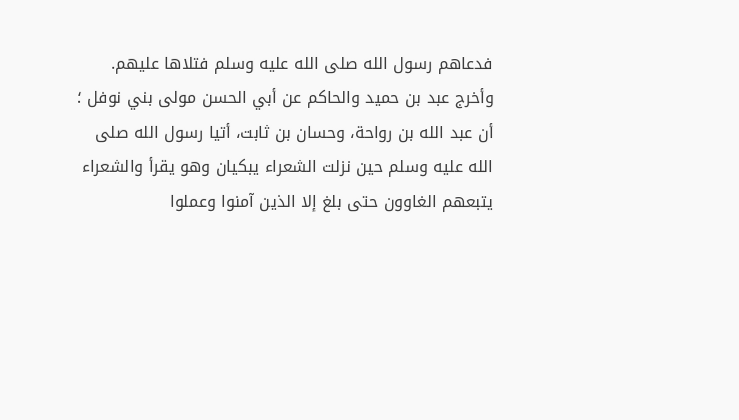فدعاهم رسول الله صلى الله عليه وسلم فتلاها عليهم.
وأخرج عبد بن حميد والحاكم عن أبي الحسن مولى بني نوفل ؛ أن عبد الله بن رواحة، وحسان بن ثابت، أتيا رسول الله صلى الله عليه وسلم حين نزلت الشعراء يبكيان وهو يقرأ والشعراء يتبعهم الغاوون حتى بلغ إلا الذين آمنوا وعملوا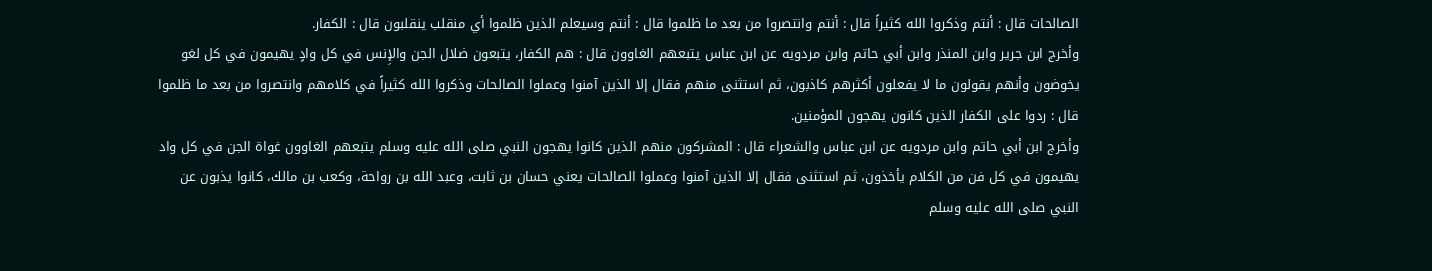الصالحات قال : أنتم وذكروا الله كثيراً قال : أنتم وانتصروا من بعد ما ظلموا قال : أنتم وسيعلم الذين ظلموا أي منقلب ينقلبون قال : الكفار.
وأخرج ابن جرير وابن المنذر وابن أبي حاتم وابن مردويه عن ابن عباس يتبعهم الغاوون قال : هم الكفار، يتبعون ضلال الجن والإِنس في كل وادٍ يهيمون في كل لغو يخوضون وأنهم يقولون ما لا يفعلون أكثرهم كاذبون، ثم استثنى منهم فقال إلا الذين آمنوا وعملوا الصالحات وذكروا الله كثيراً في كلامهم وانتصروا من بعد ما ظلموا قال : ردوا على الكفار الذين كانون يهجون المؤمنين.
وأخرج ابن أبي حاتم وابن مردويه عن ابن عباس والشعراء قال : المشركون منهم الذين كانوا يهجون النبي صلى الله عليه وسلم يتبعهم الغاوون غواة الجن في كل واد يهيمون في كل فن من الكلام يأخذون، ثم استثنى فقال إلا الذين آمنوا وعملوا الصالحات يعني حسان بن ثابت، وعبد الله بن رواحة، وكعب بن مالك، كانوا يذبون عن النبي صلى الله عليه وسلم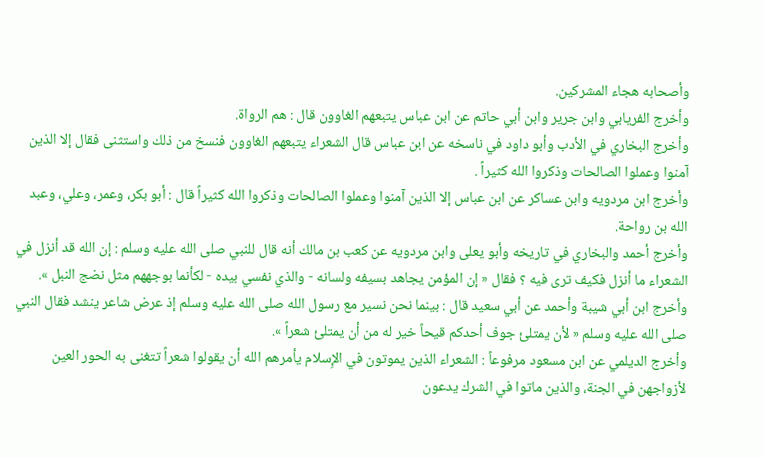وأصحابه هجاء المشركين.
وأخرج الفريابي وابن جرير وابن أبي حاتم عن ابن عباس يتبعهم الغاوون قال : هم الرواة.
وأخرج البخاري في الأدب وأبو داود في ناسخه عن ابن عباس قال الشعراء يتبعهم الغاوون فنسخ من ذلك واستثنى فقال إلا الذين آمنوا وعملوا الصالحات وذكروا الله كثيراً .
وأخرج ابن مردويه وابن عساكر عن ابن عباس إلا الذين آمنوا وعملوا الصالحات وذكروا الله كثيراً قال : أبو بكر، وعمر، وعلي، وعبد الله بن رواحة.
وأخرج أحمد والبخاري في تاريخه وأبو يعلى وابن مردويه عن كعب بن مالك أنه قال للنبي صلى الله عليه وسلم : إن الله قد أنزل في الشعراء ما أنزل فكيف ترى فيه ؟ فقال « إن المؤمن يجاهد بسيفه ولسانه - والذي نفسي بيده - لكأنما بوجههم مثل نضج النبل ».
وأخرج ابن أبي شيبة وأحمد عن أبي سعيد قال : بينما نحن نسير مع رسول الله صلى الله عليه وسلم إذ عرض شاعر ينشد فقال النبي صلى الله عليه وسلم « لأن يمتلئ جوف أحدكم قيحاً خير له من أن يمتلئ شعراً ».
وأخرج الديلمي عن ابن مسعود مرفوعاً : الشعراء الذين يموتون في الإِسلام يأمرهم الله أن يقولوا شعراً تتغنى به الحور العين لأزواجهن في الجنة، والذين ماتوا في الشرك يدعون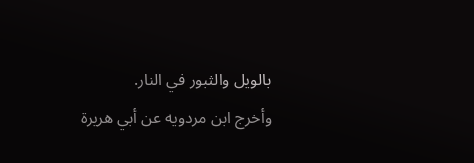بالويل والثبور في النار.
وأخرج ابن مردويه عن أبي هريرة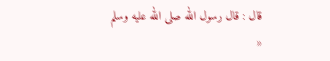قال : قال رسول الله صلى الله عليه وسلم «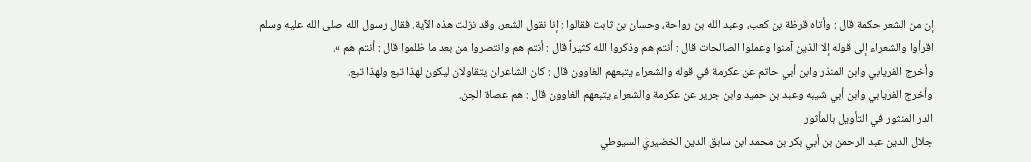إن من الشعر حكمة قال : وأتاه قرظة بن كعب، وعبد الله بن رواحة، وحسان بن ثابت فقالوا : إنا نقول الشعر، وقد نزلت هذه الآية. فقال رسول الله صلى الله عليه وسلم اقرأوا والشعراء إلى قوله إلا الذين آمنوا وعملوا الصالحات قال : أنتم هم وذكروا الله كثيراً قال : أنتم هم وانتصروا من بعد ما ظلموا قال : أنتم هم ».
وأخرج الفريابي وابن المنذر وابن أبي حاتم عن عكرمة في قوله والشعراء يتبعهم الغاوون قال : كان الشاعران يتقاولان ليكون لهذا تبع ولهذا تبع.
وأخرج الفريابي وابن أبي شيبه وعبد بن حميد وابن جرير عن عكرمة والشعراء يتبعهم الغاوون قال : هم عصاة الجن.
الدر المنثور في التأويل بالمأثور
جلال الدين عبد الرحمن بن أبي بكر بن محمد ابن سابق الدين الخضيري السيوطي